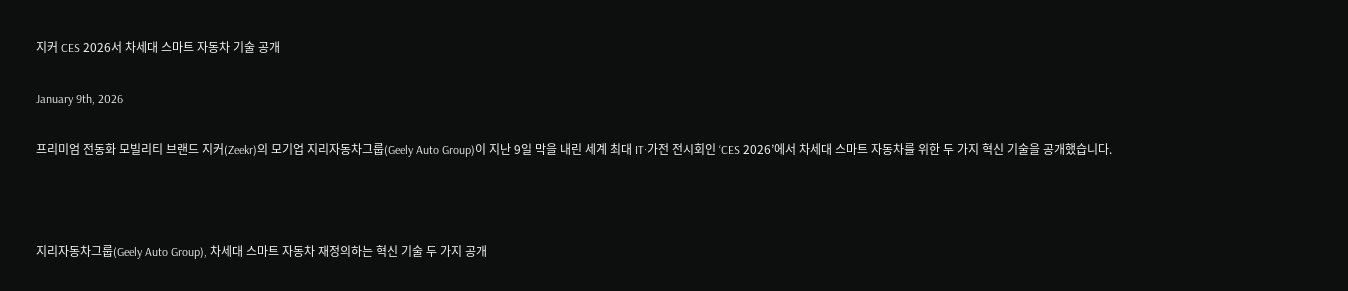지커 CES 2026서 차세대 스마트 자동차 기술 공개

January 9th, 2026

프리미엄 전동화 모빌리티 브랜드 지커(Zeekr)의 모기업 지리자동차그룹(Geely Auto Group)이 지난 9일 막을 내린 세계 최대 IT·가전 전시회인 ‘CES 2026’에서 차세대 스마트 자동차를 위한 두 가지 혁신 기술을 공개했습니다.



지리자동차그룹(Geely Auto Group), 차세대 스마트 자동차 재정의하는 혁신 기술 두 가지 공개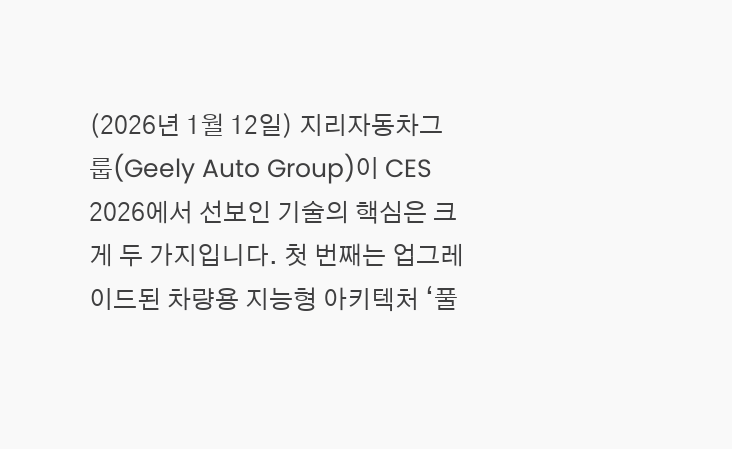(2026년 1월 12일) 지리자동차그룹(Geely Auto Group)이 CES 2026에서 선보인 기술의 핵심은 크게 두 가지입니다. 첫 번째는 업그레이드된 차량용 지능형 아키텍처 ‘풀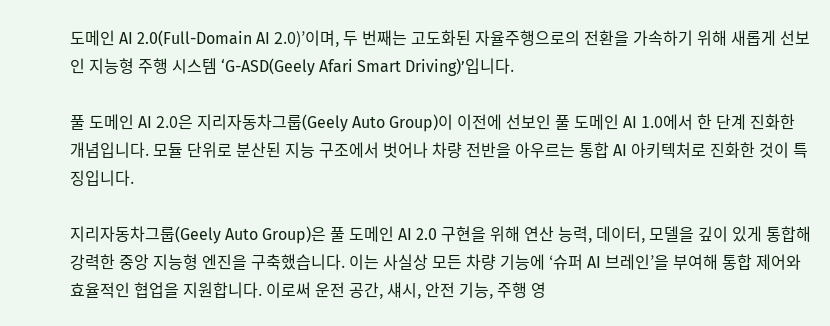도메인 AI 2.0(Full-Domain AI 2.0)’이며, 두 번째는 고도화된 자율주행으로의 전환을 가속하기 위해 새롭게 선보인 지능형 주행 시스템 ‘G-ASD(Geely Afari Smart Driving)’입니다.

풀 도메인 AI 2.0은 지리자동차그룹(Geely Auto Group)이 이전에 선보인 풀 도메인 AI 1.0에서 한 단계 진화한 개념입니다. 모듈 단위로 분산된 지능 구조에서 벗어나 차량 전반을 아우르는 통합 AI 아키텍처로 진화한 것이 특징입니다.

지리자동차그룹(Geely Auto Group)은 풀 도메인 AI 2.0 구현을 위해 연산 능력, 데이터, 모델을 깊이 있게 통합해 강력한 중앙 지능형 엔진을 구축했습니다. 이는 사실상 모든 차량 기능에 ‘슈퍼 AI 브레인’을 부여해 통합 제어와 효율적인 협업을 지원합니다. 이로써 운전 공간, 섀시, 안전 기능, 주행 영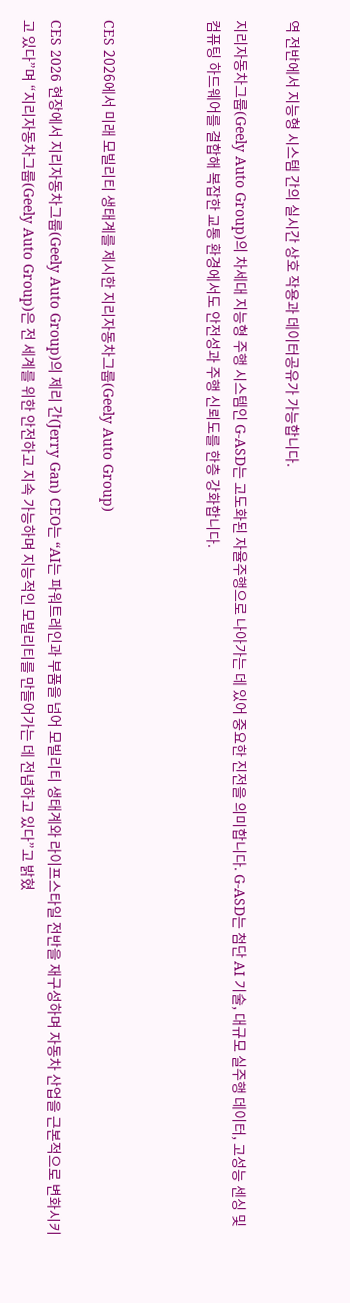역 전반에서 지능형 시스템 간의 실시간 상호 작용과 데이터공유가 가능합니다.

지리자동차그룹(Geely Auto Group)의 차세대 지능형 주행 시스템인 G-ASD는 고도화된 자율주행으로 나아가는 데 있어 중요한 진전을 의미합니다. G-ASD는 첨단 AI 기술, 대규모 실주행 데이터, 고성능 센싱 및 컴퓨팅 하드웨어를 결합해 복잡한 교통 환경에서도 안전성과 주행 신뢰도를 한층 강화합니다.



CES 2026에서 미래 모빌리티 생태계를 제시한 지리자동차그룹(Geely Auto Group)

CES 2026 현장에서 지리자동차그룹(Geely Auto Group)의 제리 간(Jerry Gan) CEO는 “AI는 파워트레인과 부품을 넘어 모빌리티 생태계와 라이프스타일 전반을 재구성하며 자동차 산업을 근본적으로 변화시키고 있다”며 “지리자동차그룹(Geely Auto Group)은 전 세계를 위한 안전하고 지속 가능하며 지능적인 모빌리티를 만들어가는 데 전념하고 있다”고 밝혔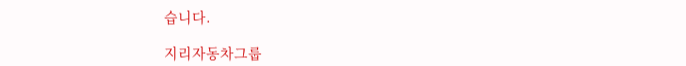습니다.

지리자동차그룹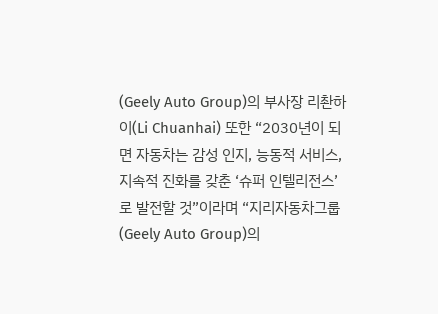(Geely Auto Group)의 부사장 리촨하이(Li Chuanhai) 또한 “2030년이 되면 자동차는 감성 인지, 능동적 서비스, 지속적 진화를 갖춘 ‘슈퍼 인텔리전스’로 발전할 것”이라며 “지리자동차그룹(Geely Auto Group)의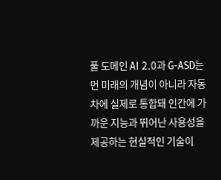풀 도메인 AI 2.0과 G-ASD는 먼 미래의 개념이 아니라 자동차에 실제로 통합돼 인간에 가까운 지능과 뛰어난 사용성을 제공하는 현실적인 기술이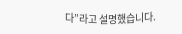다”라고 설명했습니다.